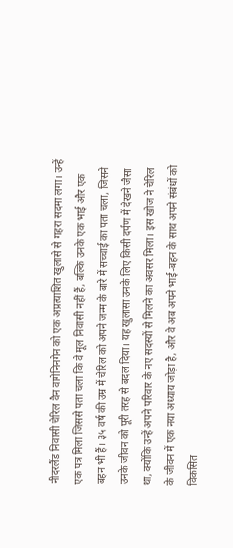नीदरलैंड निवासी चेरिल वैन वागेनिनगेन को एक अप्रत्याशित खुलासे से गहरा सदमा लगा। उन्हें एक पत्र मिला जिससे पता चला कि वे मूल निवासी नहीं हैं, बल्कि उनके एक भाई और एक बहन भी हैं। ३५ वर्ष की उम्र में चेरिल को अपने जन्म के बारे में सच्चाई का पता चला, जिसने उनके जीवन को पूरी तरह से बदल दिया। यह खुलासा उनके लिए किसी दर्पण में देखने जैसा था, क्योंकि उन्हें अपने परिवार के नए सदस्यों से मिलने का अवसर मिला। इस खोज ने चेरिल के जीवन में एक नया अध्याय जोड़ा है, और वे अब अपने भाई-बहन के साथ अपने संबंधों को विकसित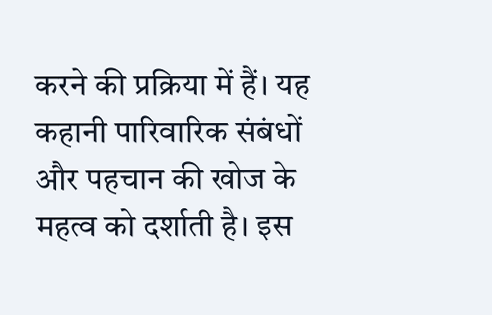करने की प्रक्रिया में हैं। यह कहानी पारिवारिक संबंधों और पहचान की खोज के महत्व को दर्शाती है। इस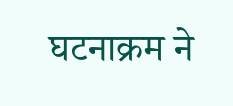घटनाक्रम ने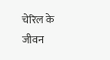चेरिल के जीवन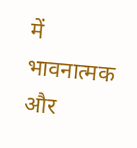में भावनात्मक और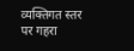व्यक्तिगत स्तर पर गहरा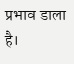प्रभाव डाला है।